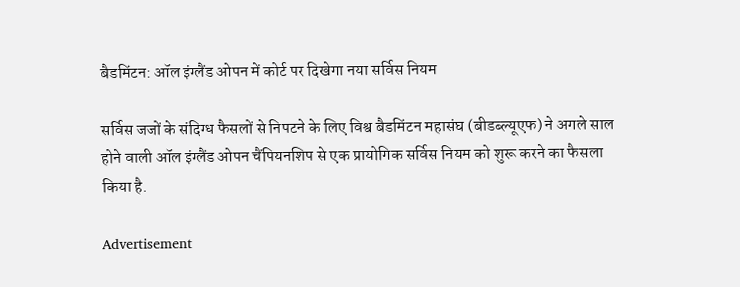बैडमिंटन: ऑल इंग्लैंड ओपन में कोर्ट पर दिखेगा नया सर्विस नियम

सर्विस जजों के संदिग्ध फैसलों से निपटने के लिए विश्व बैडमिंटन महासंघ (बीडब्ल्यूएफ) ने अगले साल होने वाली ऑल इंग्लैंड ओपन चैंपियनशिप से एक प्रायोगिक सर्विस नियम को शुरू करने का फैसला किया है.

Advertisement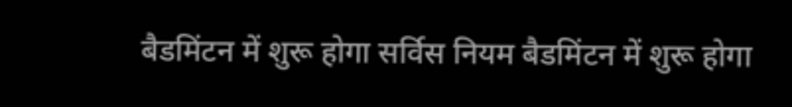बैडमिंटन में शुरू होगा सर्विस नियम बैडमिंटन में शुरू होगा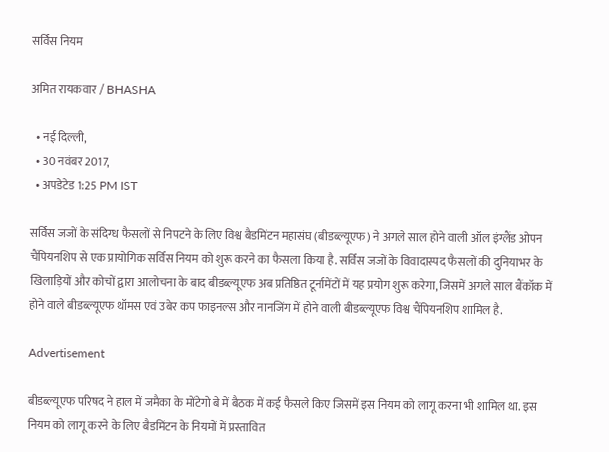सर्विस नियम

अमित रायकवार / BHASHA

  • नई दिल्ली,
  • 30 नवंबर 2017,
  • अपडेटेड 1:25 PM IST

सर्विस जजों के संदिग्ध फैसलों से निपटने के लिए विश्व बैडमिंटन महासंघ (बीडब्ल्यूएफ) ने अगले साल होने वाली ऑल इंग्लैंड ओपन चैंपियनशिप से एक प्रायोगिक सर्विस नियम को शुरू करने का फैसला किया है. सर्विस जजों के विवादास्पद फैसलों की दुनियाभर के खिलाड़ियों और कोचों द्वारा आलोचना के बाद बीडब्ल्यूएफ अब प्रतिष्ठित टूर्नामेंटों में यह प्रयोग शुरू करेगा, जिसमें अगले साल बैंकॉक में होने वाले बीडब्ल्यूएफ थॉमस एवं उबेर कप फाइनल्स और नानजिंग में होने वाली बीडब्ल्यूएफ विश्व चैंपियनशिप शामिल है.

Advertisement

बीडब्ल्यूएफ परिषद ने हाल में जमैका के मोंटेगो बे में बैठक में कई फैसले किए जिसमें इस नियम को लागू करना भी शामिल था. इस नियम को लागू करने के लिए बैडमिंटन के नियमों में प्रस्तावित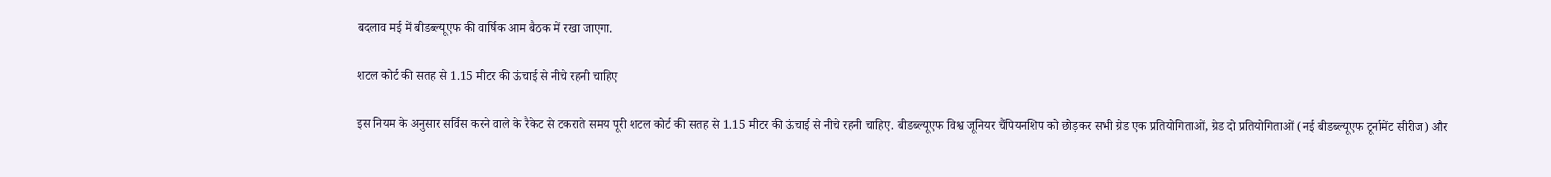बदलाव मई में बीडब्ल्यूएफ की वार्षिक आम बैठक में रखा जाएगा.

शटल कोर्ट की सतह से 1.15 मीटर की ऊंचाई से नीचे रहनी चाहिए

इस नियम के अनुसार सर्विस करने वाले के रैकेट से टकराते समय पूरी शटल कोर्ट की सतह से 1.15 मीटर की ऊंचाई से नीचे रहनी चाहिए. बीडब्ल्यूएफ विश्व जूनियर चैंपियनशिप को छोड़कर सभी ग्रेड एक प्रतियोगिताओं, ग्रेड दो प्रतियोगिताओं (नई बीडब्ल्यूएफ टूर्नामेंट सीरीज) और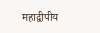महाद्वीपीय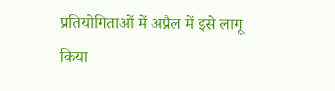प्रतियोगिताओं में अप्रैल में इसे लागू किया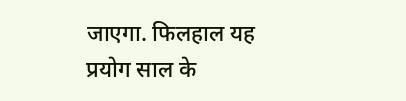जाएगा. फिलहाल यह प्रयोग साल के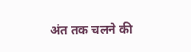अंत तक चलने की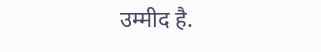उम्मीद है.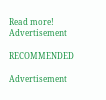Read more!
Advertisement

RECOMMENDED

Advertisement